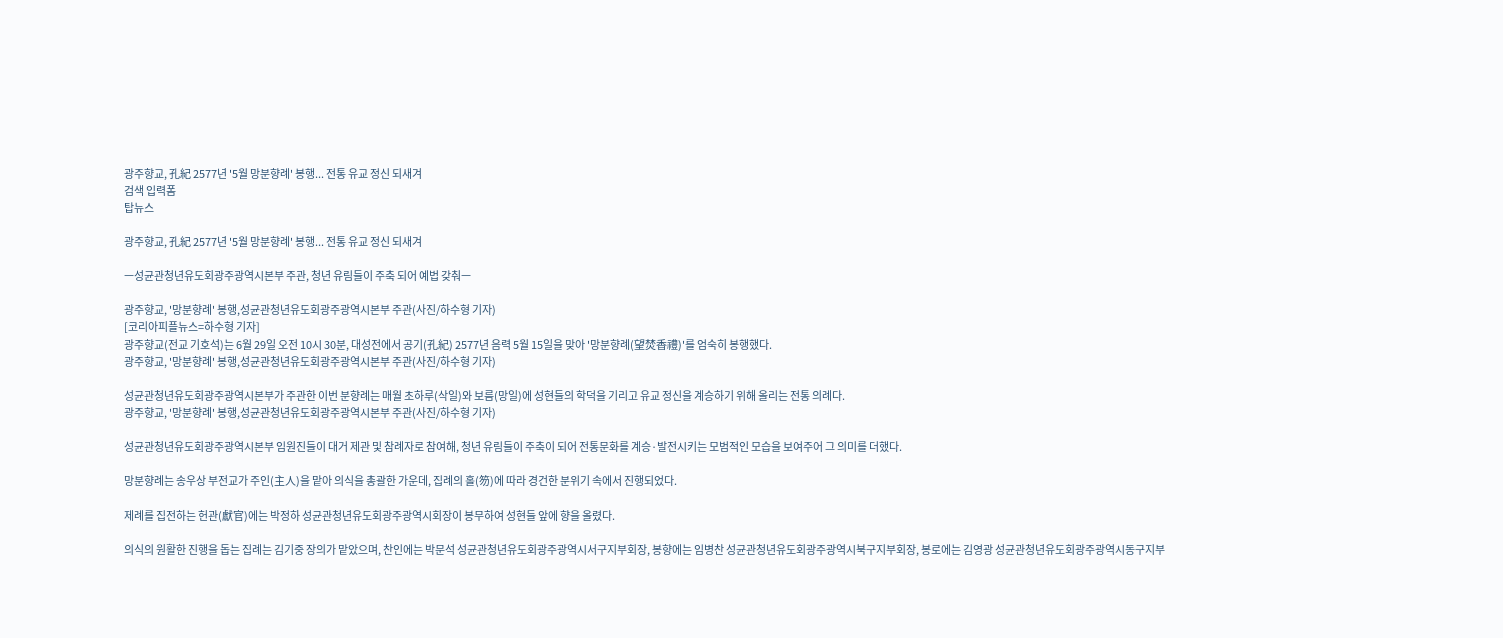광주향교, 孔紀 2577년 '5월 망분향례' 봉행... 전통 유교 정신 되새겨
검색 입력폼
탑뉴스

광주향교, 孔紀 2577년 '5월 망분향례' 봉행... 전통 유교 정신 되새겨

ㅡ성균관청년유도회광주광역시본부 주관, 청년 유림들이 주축 되어 예법 갖춰ㅡ

광주향교, '망분향례' 봉행,성균관청년유도회광주광역시본부 주관(사진/하수형 기자)
[코리아피플뉴스=하수형 기자]
광주향교(전교 기호석)는 6월 29일 오전 10시 30분, 대성전에서 공기(孔紀) 2577년 음력 5월 15일을 맞아 '망분향례(望焚香禮)'를 엄숙히 봉행했다.
광주향교, '망분향례' 봉행,성균관청년유도회광주광역시본부 주관(사진/하수형 기자)

성균관청년유도회광주광역시본부가 주관한 이번 분향례는 매월 초하루(삭일)와 보름(망일)에 성현들의 학덕을 기리고 유교 정신을 계승하기 위해 올리는 전통 의례다.
광주향교, '망분향례' 봉행,성균관청년유도회광주광역시본부 주관(사진/하수형 기자)

성균관청년유도회광주광역시본부 임원진들이 대거 제관 및 참례자로 참여해, 청년 유림들이 주축이 되어 전통문화를 계승·발전시키는 모범적인 모습을 보여주어 그 의미를 더했다.

망분향례는 송우상 부전교가 주인(主人)을 맡아 의식을 총괄한 가운데, 집례의 홀(笏)에 따라 경건한 분위기 속에서 진행되었다.

제례를 집전하는 헌관(獻官)에는 박정하 성균관청년유도회광주광역시회장이 봉무하여 성현들 앞에 향을 올렸다.

의식의 원활한 진행을 돕는 집례는 김기중 장의가 맡았으며, 찬인에는 박문석 성균관청년유도회광주광역시서구지부회장, 봉향에는 임병찬 성균관청년유도회광주광역시북구지부회장, 봉로에는 김영광 성균관청년유도회광주광역시동구지부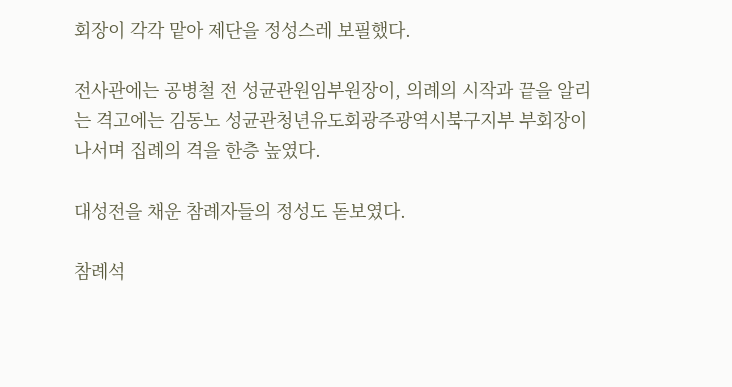회장이 각각 맡아 제단을 정성스레 보필했다.

전사관에는 공병철 전 성균관원임부원장이, 의례의 시작과 끝을 알리는 격고에는 김동노 성균관청년유도회광주광역시북구지부 부회장이 나서며 집례의 격을 한층 높였다.

대성전을 채운 참례자들의 정성도 돋보였다.

참례석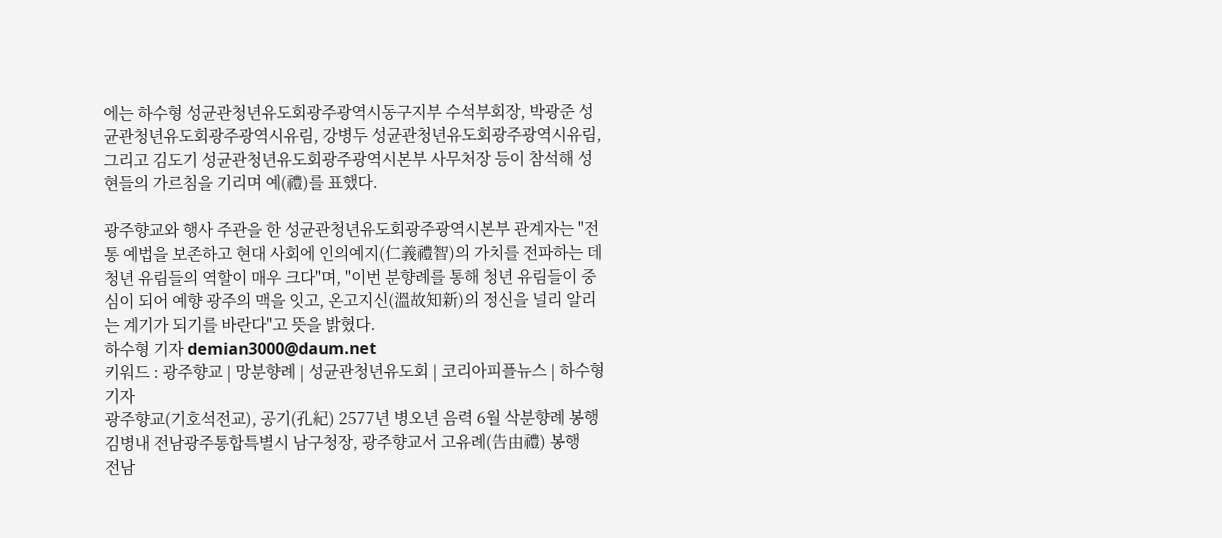에는 하수형 성균관청년유도회광주광역시동구지부 수석부회장, 박광준 성균관청년유도회광주광역시유림, 강병두 성균관청년유도회광주광역시유림, 그리고 김도기 성균관청년유도회광주광역시본부 사무처장 등이 참석해 성현들의 가르침을 기리며 예(禮)를 표했다.

광주향교와 행사 주관을 한 성균관청년유도회광주광역시본부 관계자는 "전통 예법을 보존하고 현대 사회에 인의예지(仁義禮智)의 가치를 전파하는 데 청년 유림들의 역할이 매우 크다"며, "이번 분향례를 통해 청년 유림들이 중심이 되어 예향 광주의 맥을 잇고, 온고지신(溫故知新)의 정신을 널리 알리는 계기가 되기를 바란다"고 뜻을 밝혔다.
하수형 기자 demian3000@daum.net
키워드 : 광주향교 | 망분향례 | 성균관청년유도회 | 코리아피플뉴스 | 하수형 기자
광주향교(기호석전교), 공기(孔紀) 2577년 병오년 음력 6월 삭분향례 봉행
김병내 전남광주통합특별시 남구청장, 광주향교서 고유례(告由禮) 봉행
전남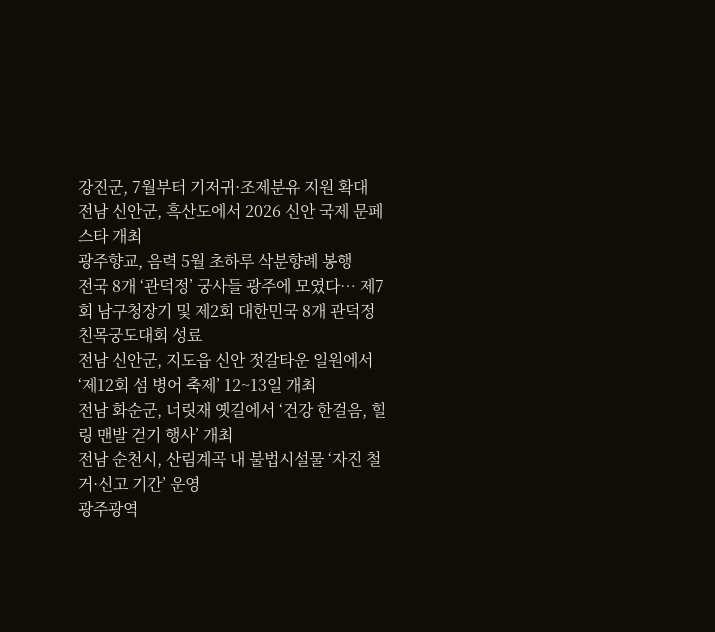강진군, 7월부터 기저귀·조제분유 지원 확대
전남 신안군, 흑산도에서 2026 신안 국제 문페스타 개최
광주향교, 음력 5월 초하루 삭분향례 봉행
전국 8개 ‘관덕정’ 궁사들 광주에 모였다… 제7회 남구청장기 및 제2회 대한민국 8개 관덕정 친목궁도대회 성료
전남 신안군, 지도읍 신안 젓갈타운 일원에서 ‘제12회 섬 병어 축제’ 12~13일 개최
전남 화순군, 너릿재 옛길에서 ‘건강 한걸음, 힐링 맨발 걷기 행사’ 개최
전남 순천시, 산림계곡 내 불법시설물 ‘자진 철거·신고 기간’ 운영
광주광역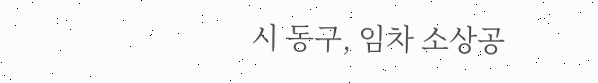시 동구, 임차 소상공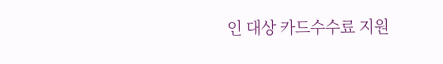인 대상 카드수수료 지원